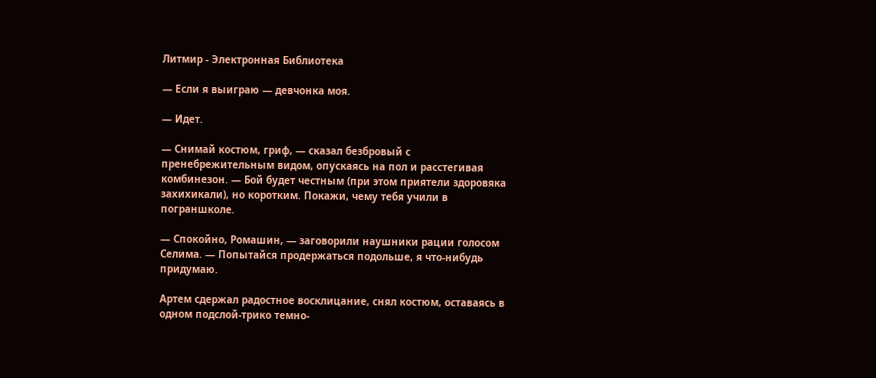Литмир - Электронная Библиотека

— Если я выиграю — девчонка моя.

— Идет.

— Снимай костюм, гриф, — сказал безбровый с пренебрежительным видом, опускаясь на пол и расстегивая комбинезон. — Бой будет честным (при этом приятели здоровяка захихикали), но коротким. Покажи, чему тебя учили в пограншколе.

— Спокойно, Ромашин, — заговорили наушники рации голосом Селима. — Попытайся продержаться подольше, я что-нибудь придумаю.

Артем сдержал радостное восклицание, снял костюм, оставаясь в одном подслой-трико темно-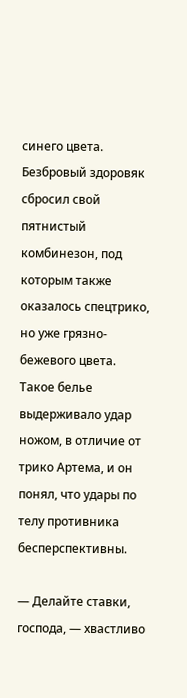синего цвета. Безбровый здоровяк сбросил свой пятнистый комбинезон, под которым также оказалось спецтрико, но уже грязно-бежевого цвета. Такое белье выдерживало удар ножом, в отличие от трико Артема, и он понял, что удары по телу противника бесперспективны.

— Делайте ставки, господа, — хвастливо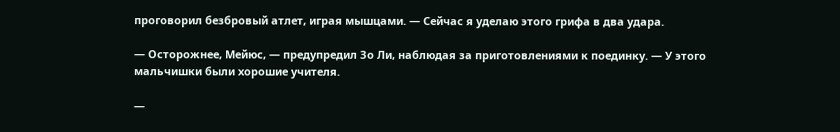проговорил безбровый атлет, играя мышцами. — Сейчас я уделаю этого грифа в два удара.

— Осторожнее, Мейюс, — предупредил Зо Ли, наблюдая за приготовлениями к поединку. — У этого мальчишки были хорошие учителя.

—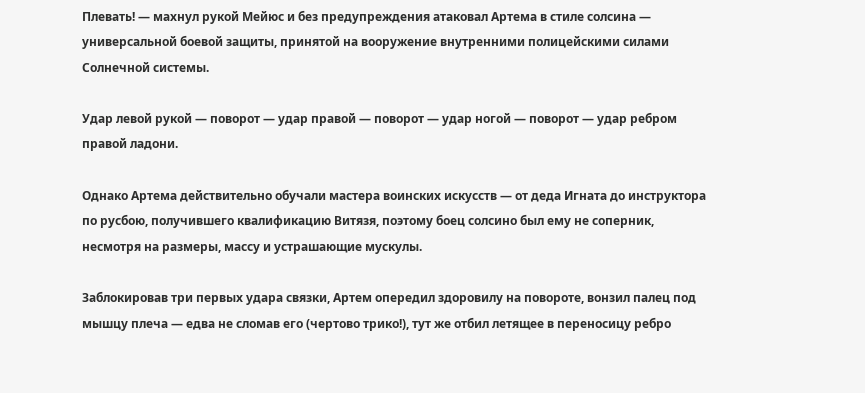Плевать! — махнул рукой Мейюс и без предупреждения атаковал Артема в стиле солсина — универсальной боевой защиты, принятой на вооружение внутренними полицейскими силами Солнечной системы.

Удар левой рукой — поворот — удар правой — поворот — удар ногой — поворот — удар ребром правой ладони.

Однако Артема действительно обучали мастера воинских искусств — от деда Игната до инструктора по русбою, получившего квалификацию Витязя, поэтому боец солсино был ему не соперник, несмотря на размеры, массу и устрашающие мускулы.

Заблокировав три первых удара связки, Артем опередил здоровилу на повороте, вонзил палец под мышцу плеча — едва не сломав его (чертово трико!), тут же отбил летящее в переносицу ребро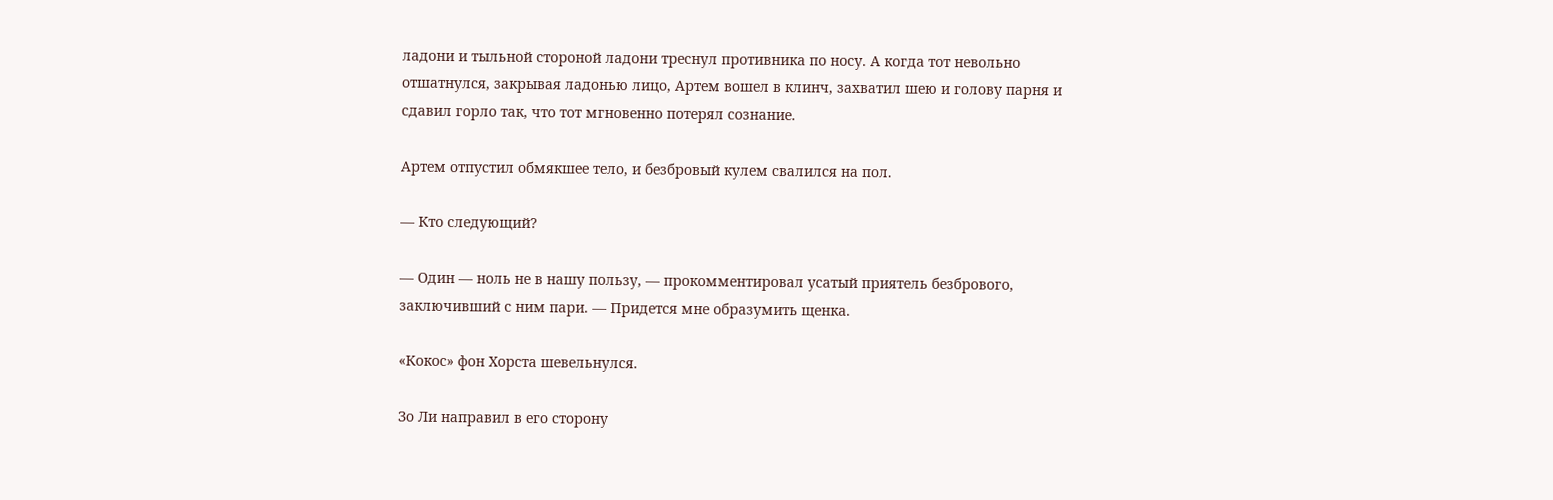ладони и тыльной стороной ладони треснул противника по носу. А когда тот невольно отшатнулся, закрывая ладонью лицо, Артем вошел в клинч, захватил шею и голову парня и сдавил горло так, что тот мгновенно потерял сознание.

Артем отпустил обмякшее тело, и безбровый кулем свалился на пол.

— Кто следующий?

— Один — ноль не в нашу пользу, — прокомментировал усатый приятель безбрового, заключивший с ним пари. — Придется мне образумить щенка.

«Кокос» фон Хорста шевельнулся.

Зо Ли направил в его сторону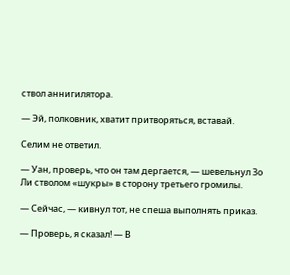ствол аннигилятора.

— Эй, полковник, хватит притворяться, вставай.

Селим не ответил.

— Уан, проверь, что он там дергается, — шевельнул Зо Ли стволом «шукры» в сторону третьего громилы.

— Сейчас, — кивнул тот, не спеша выполнять приказ.

— Проверь, я сказал! — В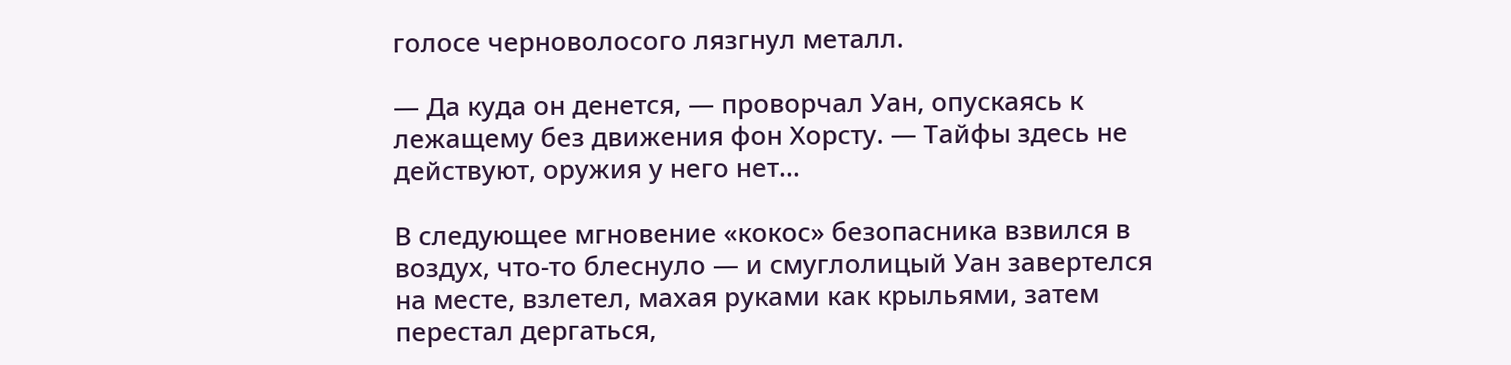голосе черноволосого лязгнул металл.

— Да куда он денется, — проворчал Уан, опускаясь к лежащему без движения фон Хорсту. — Тайфы здесь не действуют, оружия у него нет…

В следующее мгновение «кокос» безопасника взвился в воздух, что-то блеснуло — и смуглолицый Уан завертелся на месте, взлетел, махая руками как крыльями, затем перестал дергаться,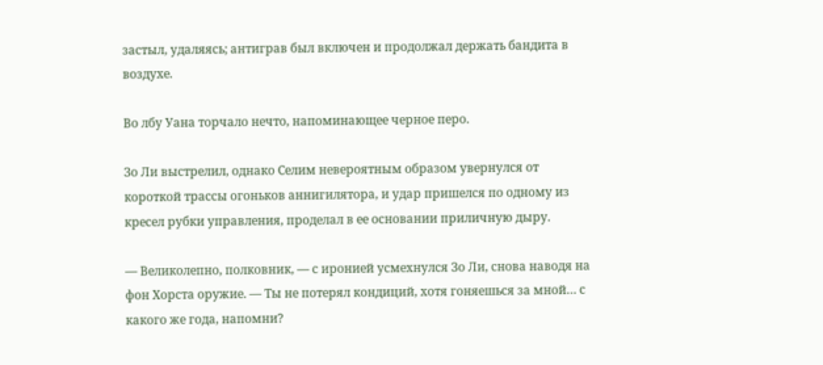застыл, удаляясь; антиграв был включен и продолжал держать бандита в воздухе.

Во лбу Уана торчало нечто, напоминающее черное перо.

Зо Ли выстрелил, однако Селим невероятным образом увернулся от короткой трассы огоньков аннигилятора, и удар пришелся по одному из кресел рубки управления, проделал в ее основании приличную дыру.

— Великолепно, полковник, — с иронией усмехнулся Зо Ли, снова наводя на фон Хорста оружие. — Ты не потерял кондиций, хотя гоняешься за мной… с какого же года, напомни?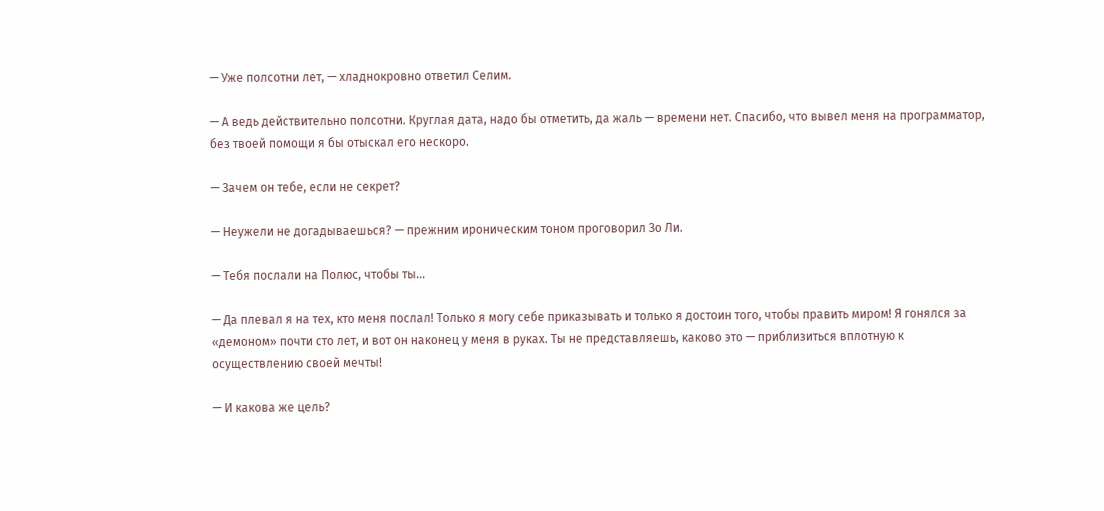— Уже полсотни лет, — хладнокровно ответил Селим.

— А ведь действительно полсотни. Круглая дата, надо бы отметить, да жаль — времени нет. Спасибо, что вывел меня на программатор, без твоей помощи я бы отыскал его нескоро.

— Зачем он тебе, если не секрет?

— Неужели не догадываешься? — прежним ироническим тоном проговорил Зо Ли.

— Тебя послали на Полюс, чтобы ты…

— Да плевал я на тех, кто меня послал! Только я могу себе приказывать и только я достоин того, чтобы править миром! Я гонялся за «демоном» почти сто лет, и вот он наконец у меня в руках. Ты не представляешь, каково это — приблизиться вплотную к осуществлению своей мечты!

— И какова же цель?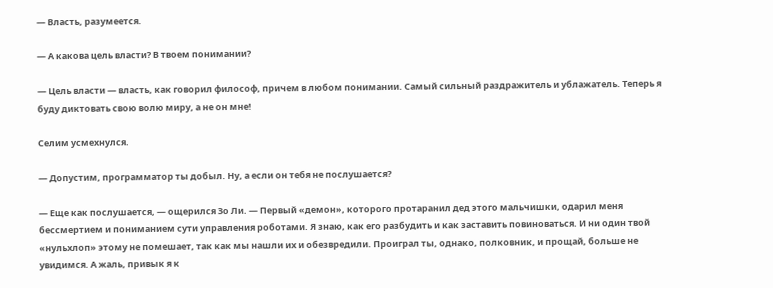— Власть, разумеется.

— А какова цель власти? В твоем понимании?

— Цель власти — власть, как говорил философ, причем в любом понимании. Самый сильный раздражитель и ублажатель. Теперь я буду диктовать свою волю миру, а не он мне!

Селим усмехнулся.

— Допустим, программатор ты добыл. Ну, а если он тебя не послушается?

— Еще как послушается, — ощерился Зо Ли. — Первый «демон», которого протаранил дед этого мальчишки, одарил меня бессмертием и пониманием сути управления роботами. Я знаю, как его разбудить и как заставить повиноваться. И ни один твой «нульхлоп» этому не помешает, так как мы нашли их и обезвредили. Проиграл ты, однако, полковник, и прощай, больше не увидимся. А жаль, привык я к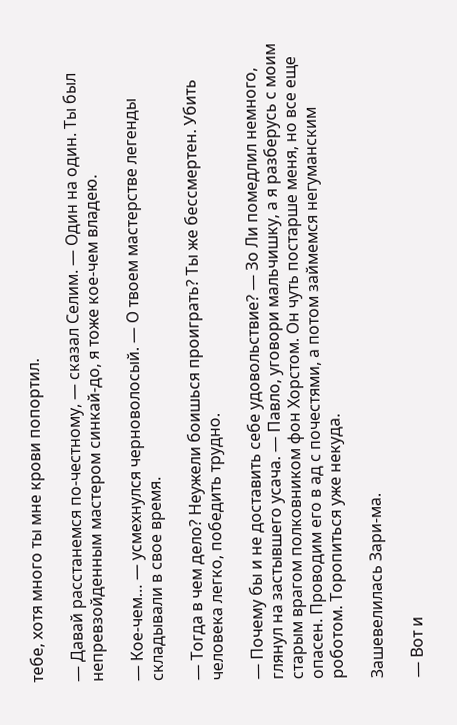тебе, хотя много ты мне крови попортил.

— Давай расстанемся по-честному, — сказал Селим. — Один на один. Ты был непревзойденным мастером синкай-до, я тоже кое-чем владею.

— Кое-чем… — усмехнулся черноволосый. — О твоем мастерстве легенды складывали в свое время.

— Тогда в чем дело? Неужели боишься проиграть? Ты же бессмертен. Убить человека легко, победить трудно.

— Почему бы и не доставить себе удовольствие? — Зо Ли помедлил немного, глянул на застывшего усача. — Павло, уговори мальчишку, а я разберусь с моим старым врагом полковником фон Хорстом. Он чуть постарше меня, но все еще опасен. Проводим его в ад с почестями, а потом займемся негуманским роботом. Торопиться уже некуда.

Зашевелилась Зари-ма.

— Вот и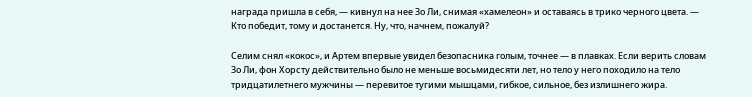награда пришла в себя, — кивнул на нее Зо Ли, снимая «хамелеон» и оставаясь в трико черного цвета. — Кто победит, тому и достанется. Ну, что, начнем, пожалуй?

Селим снял «кокос», и Артем впервые увидел безопасника голым, точнее — в плавках. Если верить словам Зо Ли, фон Хорсту действительно было не меньше восьмидесяти лет, но тело у него походило на тело тридцатилетнего мужчины — перевитое тугими мышцами, гибкое, сильное, без излишнего жира.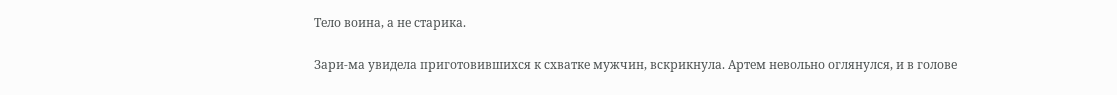Тело воина, а не старика.

Зари-ма увидела приготовившихся к схватке мужчин, вскрикнула. Артем невольно оглянулся, и в голове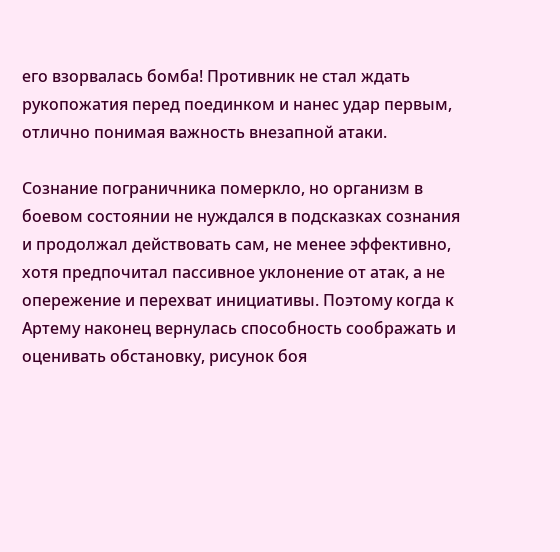его взорвалась бомба! Противник не стал ждать рукопожатия перед поединком и нанес удар первым, отлично понимая важность внезапной атаки.

Сознание пограничника померкло, но организм в боевом состоянии не нуждался в подсказках сознания и продолжал действовать сам, не менее эффективно, хотя предпочитал пассивное уклонение от атак, а не опережение и перехват инициативы. Поэтому когда к Артему наконец вернулась способность соображать и оценивать обстановку, рисунок боя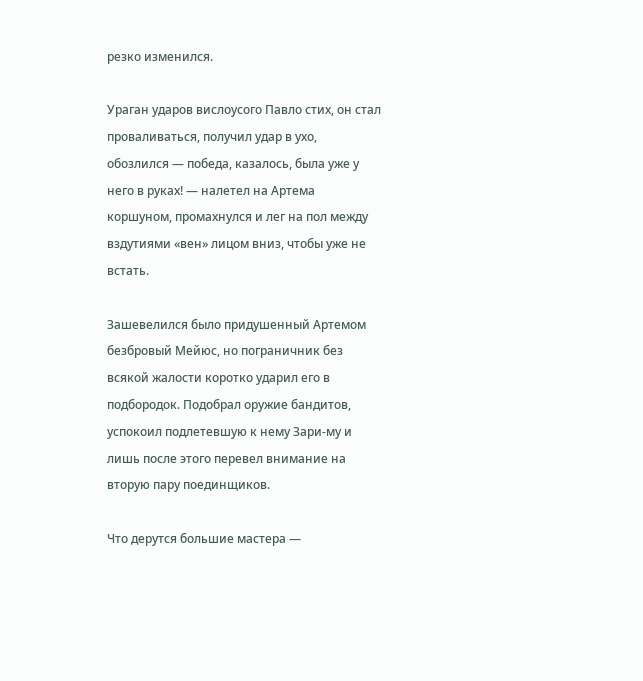резко изменился.

Ураган ударов вислоусого Павло стих, он стал проваливаться, получил удар в ухо, обозлился — победа, казалось, была уже у него в руках! — налетел на Артема коршуном, промахнулся и лег на пол между вздутиями «вен» лицом вниз, чтобы уже не встать.

Зашевелился было придушенный Артемом безбровый Мейюс, но пограничник без всякой жалости коротко ударил его в подбородок. Подобрал оружие бандитов, успокоил подлетевшую к нему Зари-му и лишь после этого перевел внимание на вторую пару поединщиков.

Что дерутся большие мастера —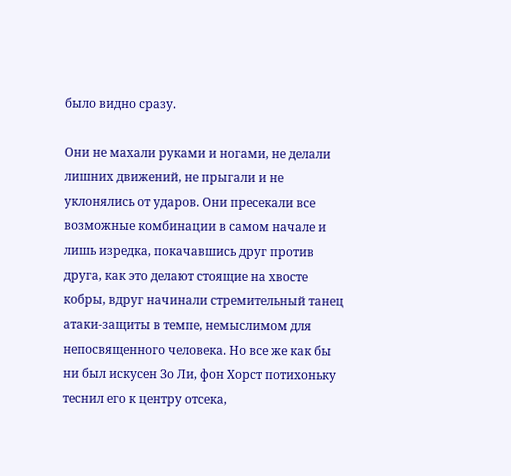было видно сразу.

Они не махали руками и ногами, не делали лишних движений, не прыгали и не уклонялись от ударов. Они пресекали все возможные комбинации в самом начале и лишь изредка, покачавшись друг против друга, как это делают стоящие на хвосте кобры, вдруг начинали стремительный танец атаки-защиты в темпе, немыслимом для непосвященного человека. Но все же как бы ни был искусен Зо Ли, фон Хорст потихоньку теснил его к центру отсека,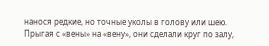нанося редкие, но точные уколы в голову или шею. Прыгая с «вены» на «вену», они сделали круг по залу,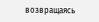возвращаясь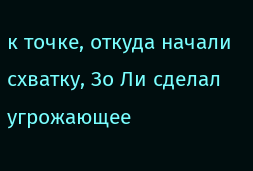к точке, откуда начали схватку, Зо Ли сделал угрожающее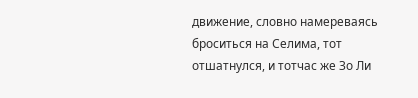движение, словно намереваясь броситься на Селима, тот отшатнулся, и тотчас же Зо Ли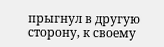прыгнул в другую сторону, к своему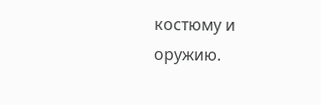костюму и оружию.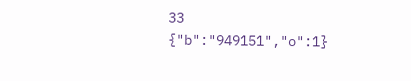33
{"b":"949151","o":1}